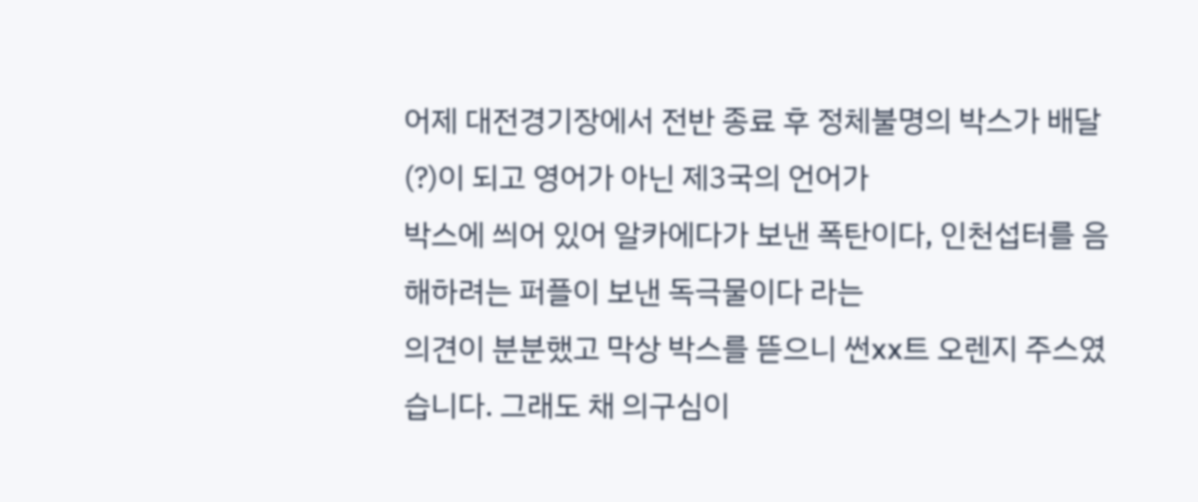어제 대전경기장에서 전반 종료 후 정체불명의 박스가 배달(?)이 되고 영어가 아닌 제3국의 언어가
박스에 씌어 있어 알카에다가 보낸 폭탄이다, 인천섭터를 음해하려는 퍼플이 보낸 독극물이다 라는
의견이 분분했고 막상 박스를 뜯으니 썬xx트 오렌지 주스였습니다. 그래도 채 의구심이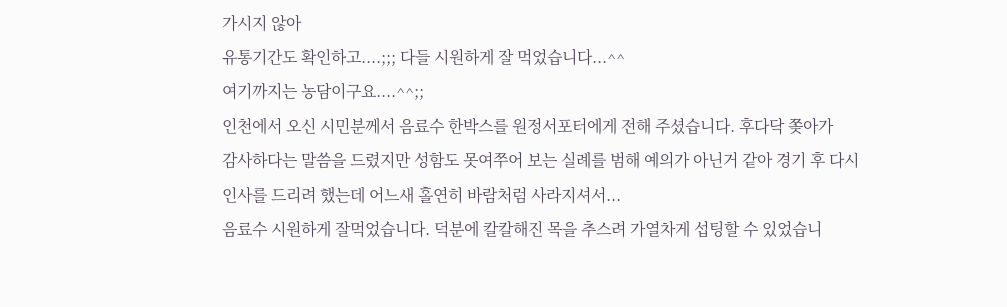가시지 않아
유통기간도 확인하고....;;; 다들 시원하게 잘 먹었습니다...^^
여기까지는 농담이구요....^^;;
인천에서 오신 시민분께서 음료수 한박스를 원정서포터에게 전해 주셨습니다. 후다닥 쫒아가
감사하다는 말씀을 드렸지만 성함도 못여쭈어 보는 실례를 범해 예의가 아닌거 같아 경기 후 다시
인사를 드리려 했는데 어느새 홀연히 바람처럼 사라지셔서...
음료수 시원하게 잘먹었습니다. 덕분에 칼칼해진 목을 추스려 가열차게 섭팅할 수 있었습니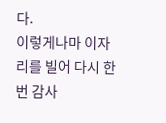다.
이렇게나마 이자리를 빌어 다시 한번 감사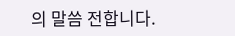의 말씀 전합니다.